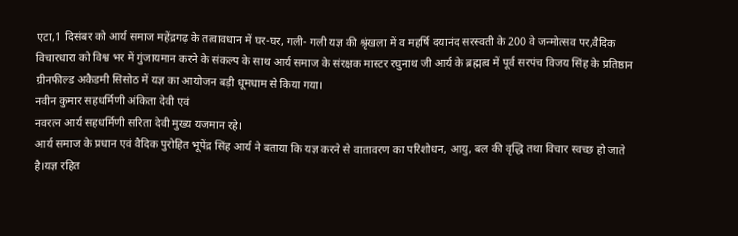एटा,1 दिसंबर को आर्य समाज महेंद्रगढ़ के तत्वावधान में घर-घर, गली- गली यज्ञ की श्रृंखला में व महर्षि दयानंद सरस्वती के 200 वे जन्मोत्सव पर,वैदिक विचारधारा को विश्व भर में गुंजायमान करने के संकल्प के साथ आर्य समाज के संरक्षक मास्टर रघुनाथ जी आर्य के ब्रह्मत्व में पूर्व सरपंच विजय सिंह के प्रतिष्ठान ग्रीनफील्ड अकैडमी सिसोठ में यज्ञ का आयोजन बड़ी धूमधाम से किया गया।
नवीन कुमार सहधर्मिणी अंकिता देवी एवं
नवरत्न आर्य सहधर्मिणी सरिता देवी मुख्य यजमान रहे।
आर्य समाज के प्रधान एवं वैदिक पुरोहित भूपेंद्र सिंह आर्य ने बताया कि यज्ञ करने से वातावरण का परिशोधन, आयु, बल की वृद्धि तथा विचार स्वच्छ हो जाते है।यज्ञ रहित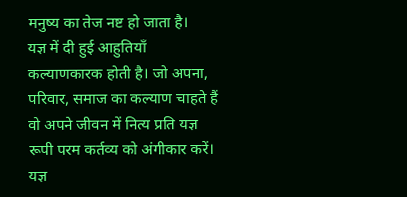मनुष्य का तेज नष्ट हो जाता है।
यज्ञ में दी हुई आहुतियाँ कल्याणकारक होती है। जो अपना, परिवार, समाज का कल्याण चाहते हैं वो अपने जीवन में नित्य प्रति यज्ञ रूपी परम कर्तव्य को अंगीकार करें।
यज्ञ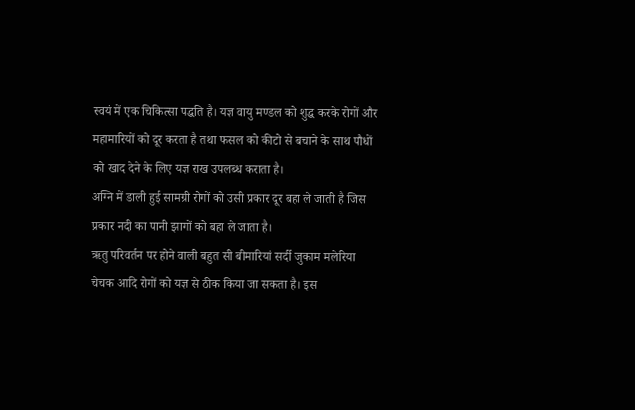स्वयं में एक चिकित्सा पद्धति है। यज्ञ वायु मण्डल को शुद्ध करके रोगों और महामारियों को दूर करता है तथा फसल को कीटो से बचाने के साथ पौधों को खाद देने के लिए यज्ञ राख उपलब्ध कराता है।
अग्नि में डाली हुई सामग्री रोगों को उसी प्रकार दूर बहा ले जाती है जिस प्रकार नदी का पानी झागों को बहा ले जाता है।
ऋतु परिवर्तन पर होने वाली बहुत सी बीमारियां सर्दी जुकाम मलेरिया चेचक आदि रोगों को यज्ञ से ठीक किया जा सकता है। इस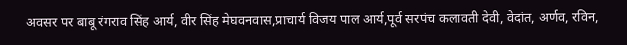अवसर पर बाबू रंगराव सिंह आर्य, वीर सिंह मेघवनवास,प्राचार्य विजय पाल आर्य,पूर्व सरपंच कलावती देवी, वेदांत, अर्णव, रविन,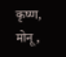कृष्ण, मोनू,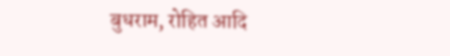बुधराम, रोहित आदि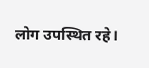लोग उपस्थित रहे।